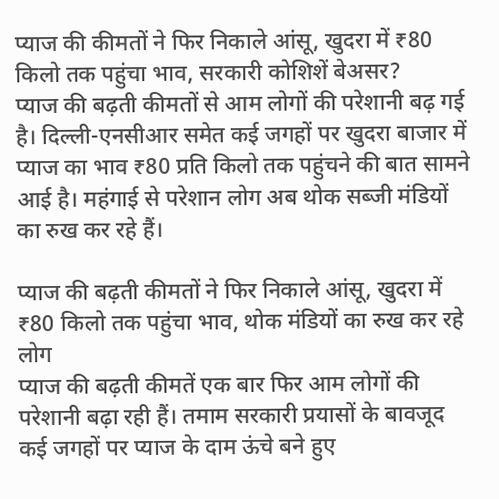प्याज की कीमतों ने फिर निकाले आंसू, खुदरा में ₹80 किलो तक पहुंचा भाव, सरकारी कोशिशें बेअसर?
प्याज की बढ़ती कीमतों से आम लोगों की परेशानी बढ़ गई है। दिल्ली-एनसीआर समेत कई जगहों पर खुदरा बाजार में प्याज का भाव ₹80 प्रति किलो तक पहुंचने की बात सामने आई है। महंगाई से परेशान लोग अब थोक सब्जी मंडियों का रुख कर रहे हैं।

प्याज की बढ़ती कीमतों ने फिर निकाले आंसू, खुदरा में ₹80 किलो तक पहुंचा भाव, थोक मंडियों का रुख कर रहे लोग
प्याज की बढ़ती कीमतें एक बार फिर आम लोगों की परेशानी बढ़ा रही हैं। तमाम सरकारी प्रयासों के बावजूद कई जगहों पर प्याज के दाम ऊंचे बने हुए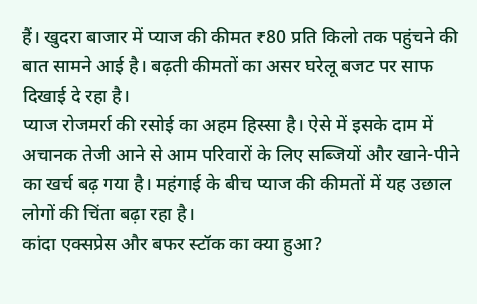हैं। खुदरा बाजार में प्याज की कीमत ₹80 प्रति किलो तक पहुंचने की बात सामने आई है। बढ़ती कीमतों का असर घरेलू बजट पर साफ दिखाई दे रहा है।
प्याज रोजमर्रा की रसोई का अहम हिस्सा है। ऐसे में इसके दाम में अचानक तेजी आने से आम परिवारों के लिए सब्जियों और खाने-पीने का खर्च बढ़ गया है। महंगाई के बीच प्याज की कीमतों में यह उछाल लोगों की चिंता बढ़ा रहा है।
कांदा एक्सप्रेस और बफर स्टॉक का क्या हुआ?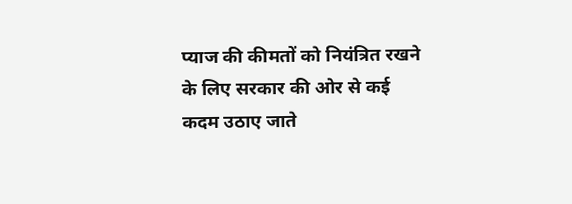प्याज की कीमतों को नियंत्रित रखने के लिए सरकार की ओर से कई कदम उठाए जाते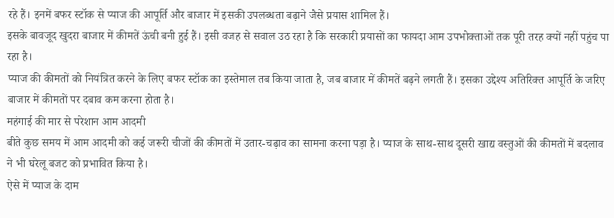रहे हैं। इनमें बफर स्टॉक से प्याज की आपूर्ति और बाजार में इसकी उपलब्धता बढ़ाने जैसे प्रयास शामिल हैं।
इसके बावजूद खुदरा बाजार में कीमतें ऊंची बनी हुई हैं। इसी वजह से सवाल उठ रहा है कि सरकारी प्रयासों का फायदा आम उपभोक्ताओं तक पूरी तरह क्यों नहीं पहुंच पा रहा है।
प्याज की कीमतों को नियंत्रित करने के लिए बफर स्टॉक का इस्तेमाल तब किया जाता है, जब बाजार में कीमतें बढ़ने लगती हैं। इसका उद्देश्य अतिरिक्त आपूर्ति के जरिए बाजार में कीमतों पर दबाव कम करना होता है।
महंगाई की मार से परेशान आम आदमी
बीते कुछ समय में आम आदमी को कई जरूरी चीजों की कीमतों में उतार-चढ़ाव का सामना करना पड़ा है। प्याज के साथ-साथ दूसरी खाद्य वस्तुओं की कीमतों में बदलाव ने भी घरेलू बजट को प्रभावित किया है।
ऐसे में प्याज के दाम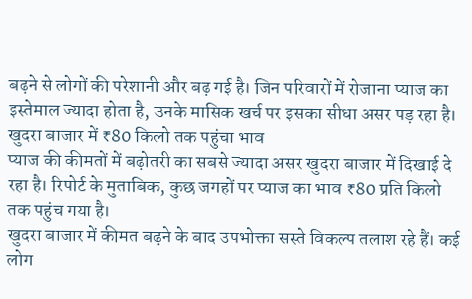बढ़ने से लोगों की परेशानी और बढ़ गई है। जिन परिवारों में रोजाना प्याज का इस्तेमाल ज्यादा होता है, उनके मासिक खर्च पर इसका सीधा असर पड़ रहा है।
खुदरा बाजार में ₹80 किलो तक पहुंचा भाव
प्याज की कीमतों में बढ़ोतरी का सबसे ज्यादा असर खुदरा बाजार में दिखाई दे रहा है। रिपोर्ट के मुताबिक, कुछ जगहों पर प्याज का भाव ₹80 प्रति किलो तक पहुंच गया है।
खुदरा बाजार में कीमत बढ़ने के बाद उपभोक्ता सस्ते विकल्प तलाश रहे हैं। कई लोग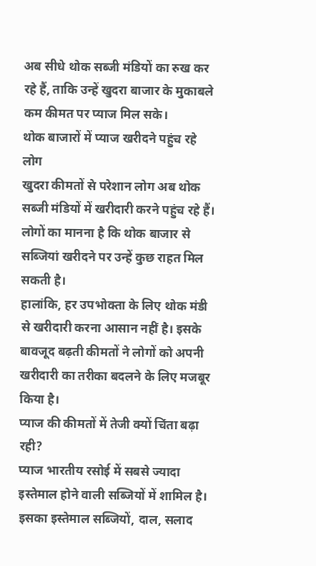अब सीधे थोक सब्जी मंडियों का रुख कर रहे हैं, ताकि उन्हें खुदरा बाजार के मुकाबले कम कीमत पर प्याज मिल सके।
थोक बाजारों में प्याज खरीदने पहुंच रहे लोग
खुदरा कीमतों से परेशान लोग अब थोक सब्जी मंडियों में खरीदारी करने पहुंच रहे हैं। लोगों का मानना है कि थोक बाजार से सब्जियां खरीदने पर उन्हें कुछ राहत मिल सकती है।
हालांकि, हर उपभोक्ता के लिए थोक मंडी से खरीदारी करना आसान नहीं है। इसके बावजूद बढ़ती कीमतों ने लोगों को अपनी खरीदारी का तरीका बदलने के लिए मजबूर किया है।
प्याज की कीमतों में तेजी क्यों चिंता बढ़ा रही?
प्याज भारतीय रसोई में सबसे ज्यादा इस्तेमाल होने वाली सब्जियों में शामिल है। इसका इस्तेमाल सब्जियों, दाल, सलाद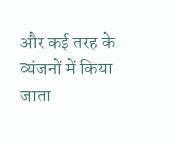और कई तरह के व्यंजनों में किया जाता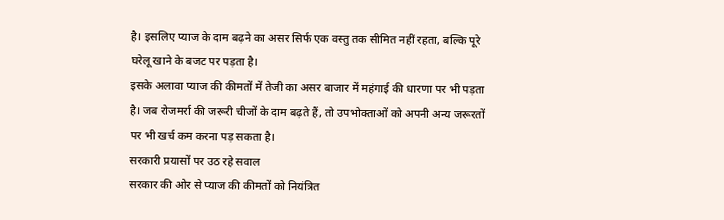है। इसलिए प्याज के दाम बढ़ने का असर सिर्फ एक वस्तु तक सीमित नहीं रहता, बल्कि पूरे घरेलू खाने के बजट पर पड़ता है।
इसके अलावा प्याज की कीमतों में तेजी का असर बाजार में महंगाई की धारणा पर भी पड़ता है। जब रोजमर्रा की जरूरी चीजों के दाम बढ़ते हैं, तो उपभोक्ताओं को अपनी अन्य जरूरतों पर भी खर्च कम करना पड़ सकता है।
सरकारी प्रयासों पर उठ रहे सवाल
सरकार की ओर से प्याज की कीमतों को नियंत्रित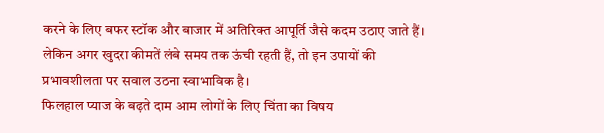करने के लिए बफर स्टॉक और बाजार में अतिरिक्त आपूर्ति जैसे कदम उठाए जाते हैं। लेकिन अगर खुदरा कीमतें लंबे समय तक ऊंची रहती हैं, तो इन उपायों की प्रभावशीलता पर सवाल उठना स्वाभाविक है।
फिलहाल प्याज के बढ़ते दाम आम लोगों के लिए चिंता का विषय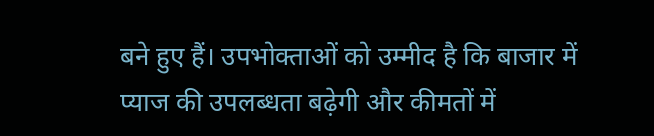बने हुए हैं। उपभोक्ताओं को उम्मीद है कि बाजार में प्याज की उपलब्धता बढ़ेगी और कीमतों में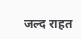जल्द राहत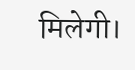मिलेगी।